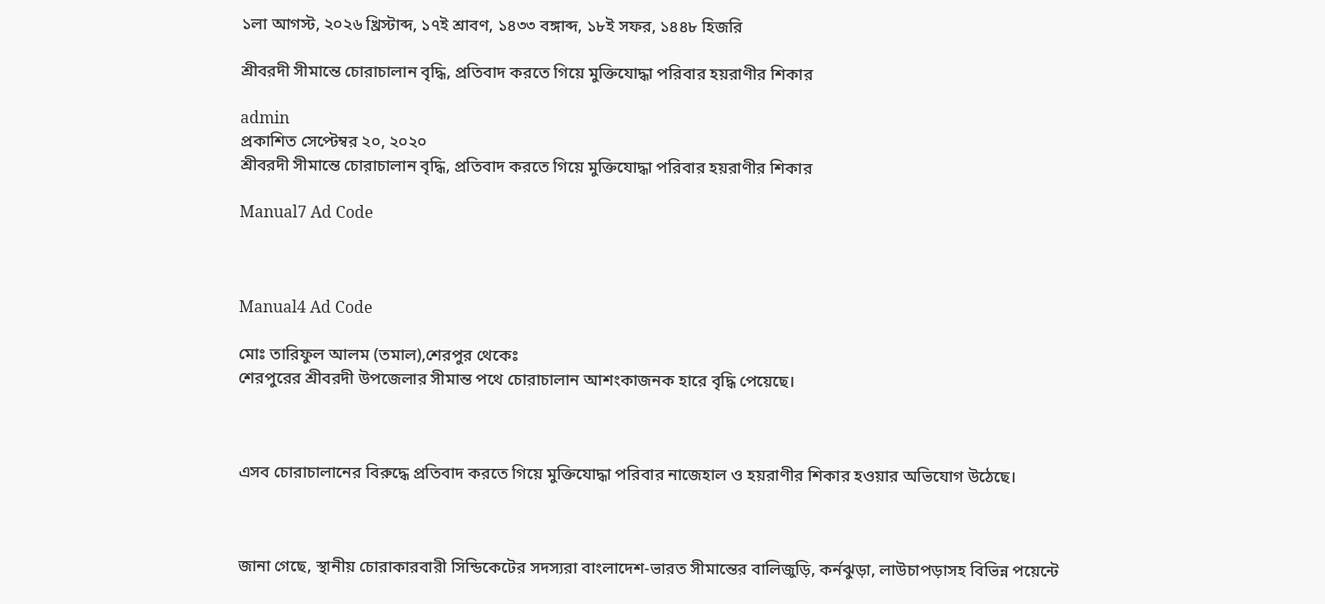১লা আগস্ট, ২০২৬ খ্রিস্টাব্দ, ১৭ই শ্রাবণ, ১৪৩৩ বঙ্গাব্দ, ১৮ই সফর, ১৪৪৮ হিজরি

শ্রীবরদী সীমান্তে চোরাচালান বৃদ্ধি, প্রতিবাদ করতে গিয়ে মুক্তিযোদ্ধা পরিবার হয়রাণীর শিকার

admin
প্রকাশিত সেপ্টেম্বর ২০, ২০২০
শ্রীবরদী সীমান্তে চোরাচালান বৃদ্ধি, প্রতিবাদ করতে গিয়ে মুক্তিযোদ্ধা পরিবার হয়রাণীর শিকার

Manual7 Ad Code



Manual4 Ad Code

মোঃ তারিফুল আলম (তমাল),শেরপুর থেকেঃ
শেরপুরের শ্রীবরদী উপজেলার সীমান্ত পথে চোরাচালান আশংকাজনক হারে বৃদ্ধি পেয়েছে।



এসব চোরাচালানের বিরুদ্ধে প্রতিবাদ করতে গিয়ে মুক্তিযোদ্ধা পরিবার নাজেহাল ও হয়রাণীর শিকার হওয়ার অভিযোগ উঠেছে।



জানা গেছে, স্থানীয় চোরাকারবারী সিন্ডিকেটের সদস্যরা বাংলাদেশ-ভারত সীমান্তের বালিজুড়ি, কর্নঝুড়া, লাউচাপড়াসহ বিভিন্ন পয়েন্টে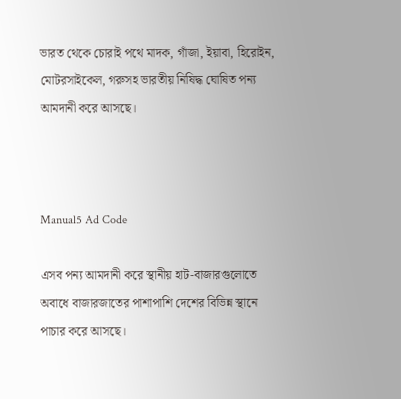ভারত থেকে চোরাই পথে মাদক, গাঁজা, ইয়াবা, হিরোইন, মোটরসাইকেল, গরুসহ ভারতীয় নিষিদ্ধ ঘোষিত পন্য আমদানী করে আসছে।



Manual5 Ad Code

এসব পন্য আমদানী করে স্থানীয় হাট-বাজারগুলোতে অবাধে বাজারজাতের পাশাপাশি দেশের বিভিন্ন স্থানে পাচার করে আসছে।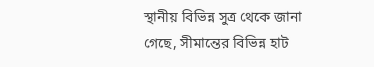স্থানীয় বিভিন্ন সুত্র থেকে জানা গেছে, সীমান্তের বিভিন্ন হাট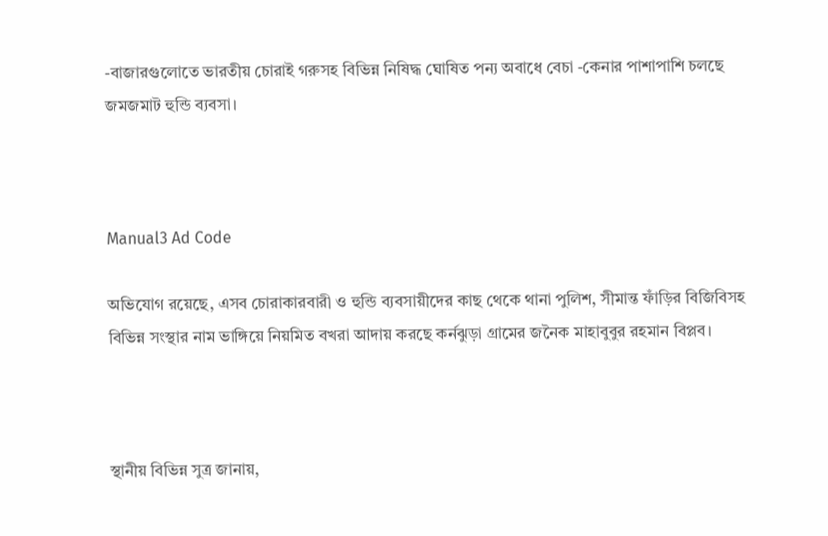-বাজারগুলোতে ভারতীয় চোরাই গরুসহ বিভিন্ন নিষিদ্ধ ঘোষিত পন্য অবাধে বেচা -কেনার পাশাপাশি চলছে জমজমাট হুন্ডি ব্যবসা।



Manual3 Ad Code

অভিযোগ রয়েছে, এসব চোরাকারবারী ও হুন্ডি ব্যবসায়ীদের কাছ থেকে থানা পুলিশ, সীমান্ত ফাঁড়ির বিজিবিসহ বিভিন্ন সংস্থার নাম ভাঙ্গিয়ে নিয়মিত বখরা আদায় করছে কর্নঝুড়া গ্রামের জনৈক মাহাবুবুর রহমান বিপ্লব।



স্থানীয় বিভিন্ন সুত্র জানায়,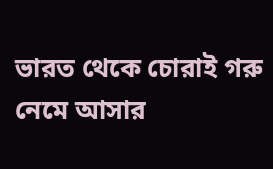ভারত থেকে চোরাই গরু নেমে আসার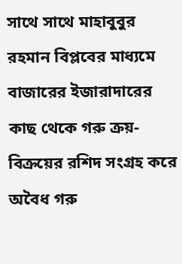সাথে সাথে মাহাবুবুর রহমান বিপ্লবের মাধ্যমে বাজারের ইজারাদারের কাছ থেকে গরু ক্রয়-বিক্রয়ের রশিদ সংগ্রহ করে অবৈধ গরু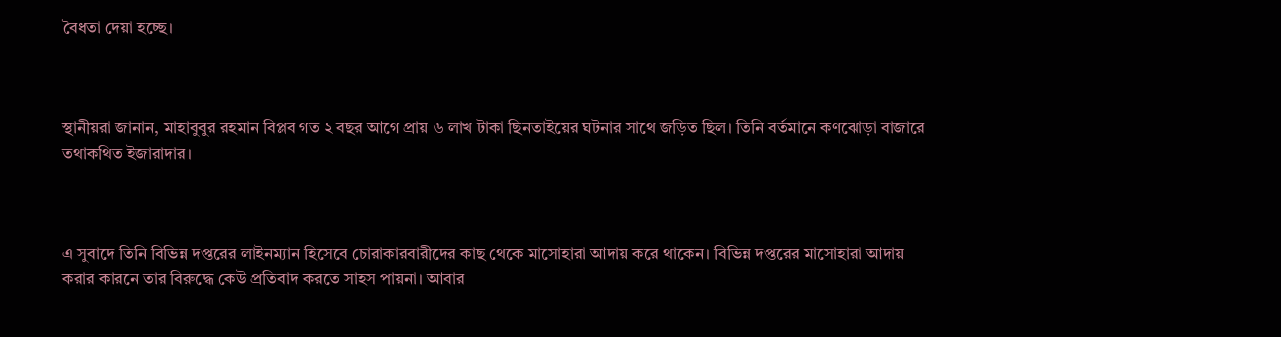বৈধতা দেয়া হচ্ছে।



স্থানীয়রা জানান, মাহাবুবুর রহমান বিপ্লব গত ২ বছর আগে প্রায় ৬ লাখ টাকা ছিনতাইয়ের ঘটনার সাথে জড়িত ছিল। তিনি বর্তমানে কণঝোড়া বাজারে তথাকথিত ইজারাদার।



এ সুবাদে তিনি বিভিন্ন দপ্তরের লাইনম্যান হিসেবে চোরাকারবারীদের কাছ থেকে মাসোহারা আদায় করে থাকেন। বিভিন্ন দপ্তরের মাসোহারা আদায় করার কারনে তার বিরুদ্ধে কেউ প্রতিবাদ করতে সাহস পায়না। আবার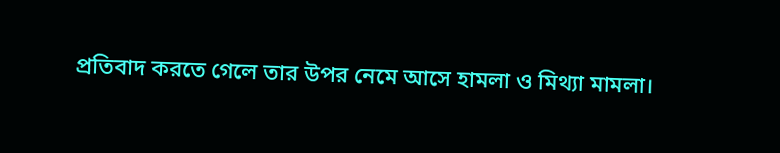প্রতিবাদ করতে গেলে তার উপর নেমে আসে হামলা ও মিথ্যা মামলা।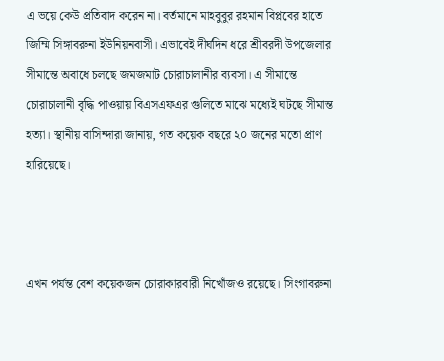এ ভয়ে কেউ প্রতিবাদ করেন না। বর্তমানে মাহবুবুর রহমান বিপ্লবের হাতে জিম্মি সিঙ্গাবরুনা ইউনিয়নবাসী। এভাবেই দীর্ঘদিন ধরে শ্রীবরদী উপজেলার সীমান্তে অবাধে চলছে জমজমাট চোরাচালানীর ব্যবসা। এ সীমান্তে চোরাচালানী বৃদ্ধি পাওয়ায় বিএসএফএর গুলিতে মাঝে মধ্যেই ঘটছে সীমান্ত হত্যা। স্থানীয় বাসিন্দারা জানায়, গত কয়েক বছরে ২০ জনের মতো প্রাণ হারিয়েছে।



এখন পর্যন্ত বেশ কয়েকজন চোরাকারবারী নিখোঁজও রয়েছে। সিংগাবরুনা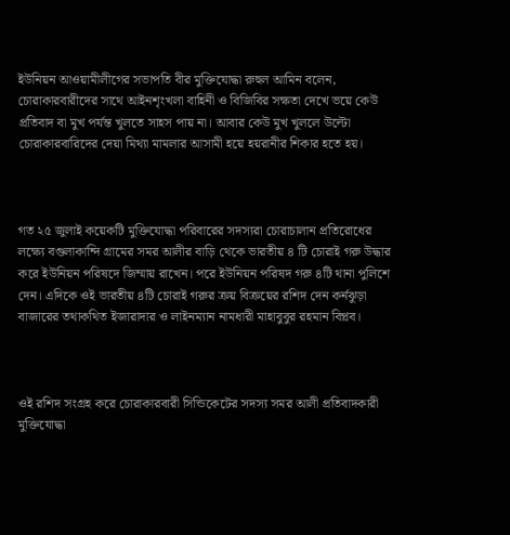ইউনিয়ন আওয়ামীলীগের সভাপতি বীর মুক্তিযোদ্ধা রুহুল আমিন বলেন, চোরাকারবারীদের সাথে আইনশৃংখলা বাহিনী ও বিজিবির সক্ষতা দেখে ভয়ে কেউ প্রতিবাদ বা মুখ পর্যন্ত খুলতে সাহস পায় না। আবার কেউ মুখ খুললে উল্টো চোরাকারবারিদের দেয়া মিথ্যা মামলার আসামী হয়ে হয়রানীর শিকার হতে হয়।



গত ২৫ জুলাই কয়েকটি মুক্তিযোদ্ধা পরিবারের সদস্যরা চোরাচালান প্রতিরোধের লক্ষ্যে বগুলাকান্দি গ্রামের সমর আলীর বাড়ি থেকে ভারতীয় ৪ টি চোরাই গরু উদ্ধার করে ইউনিয়ন পরিষদে জিম্মায় রাখেন। পরে ইউনিয়ন পরিষদ গরু ৪টি থানা পুলিশে দেন। এদিকে ওই ভারতীয় ৪টি চোরাই গরুর ক্রয় বিক্রয়ের রশিদ দেন কর্নঝুড়া বাজারের তথাকথিত ইজারাদার ও লাইনম্যান নামধারী মাহাবুবুর রহমান বিপ্লব।



ওই রশিদ সংগ্রহ করে চোরাকারবারী সিন্ডিকেটের সদস্য সমর আলী প্রতিবাদকারী মুক্তিযোদ্ধা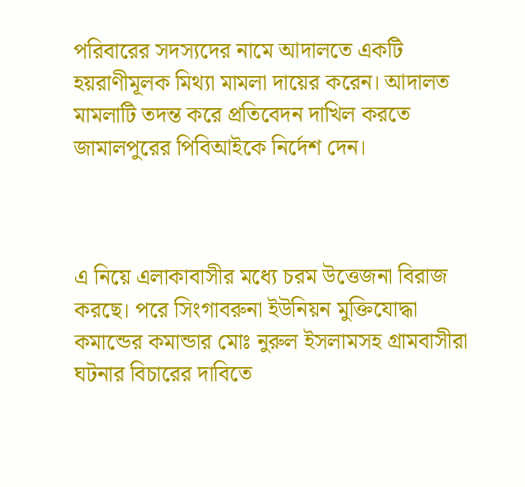পরিবারের সদস্যদের নামে আদালতে একটি হয়রাণীমূলক মিথ্যা মামলা দায়ের করেন। আদালত মামলাটি তদন্ত করে প্রতিবেদন দাখিল করতে জামালপুরের পিবিআইকে নির্দেশ দেন।



এ নিয়ে এলাকাবাসীর মধ্যে চরম উত্তেজনা বিরাজ করছে। পরে সিংগাবরুনা ইউনিয়ন মুক্তিযোদ্ধা কমান্ডের কমান্ডার মোঃ নুরুল ইসলামসহ গ্রামবাসীরা ঘটনার বিচারের দাবিতে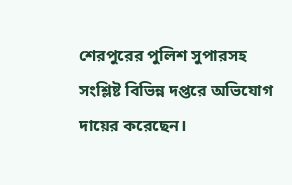শেরপুরের পুলিশ সুপারসহ সংশ্লিষ্ট বিভিন্ন দপ্তরে অভিযোগ দায়ের করেছেন।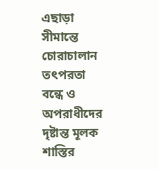এছাড়া সীমান্তে চোরাচালান তৎপরতা বন্ধে ও অপরাধীদের দৃষ্টান্ত মূলক শাস্তির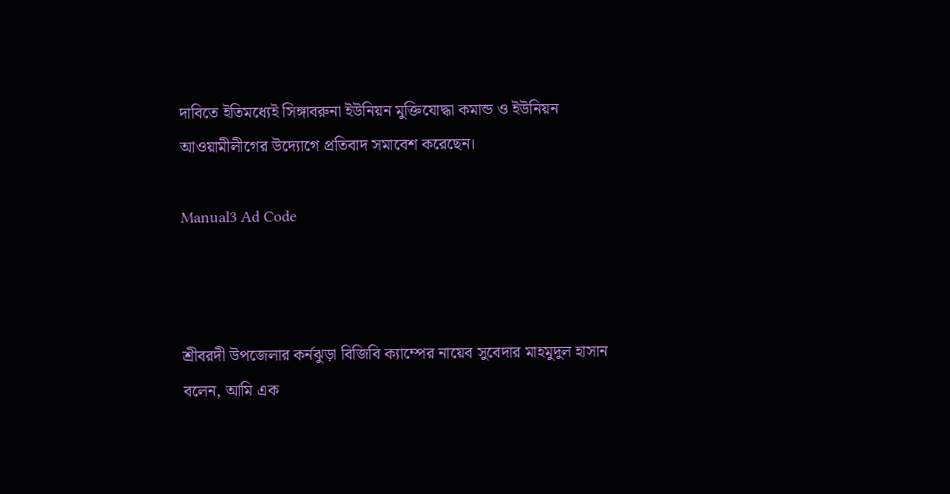দাবিতে ইতিমধ্যেই সিঙ্গাবরুনা ইউনিয়ন মুক্তিযোদ্ধা কমান্ড ও ইউনিয়ন আওয়ামীলীগের উদ্যোগে প্রতিবাদ সমাবেশ করেছেন।

Manual3 Ad Code



শ্রীবরদী উপজেলার কর্নঝুড়া বিজিবি ক্যাম্পের নায়েব সুবেদার মাহমুদুল হাসান বলেন, আমি এক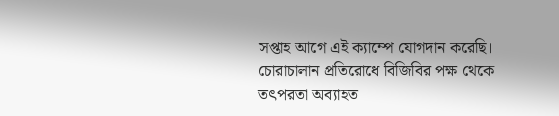সপ্তাহ আগে এই ক্যাম্পে যোগদান করেছি। চোরাচালান প্রতিরোধে বিজিবির পক্ষ থেকে তৎপরতা অব্যাহত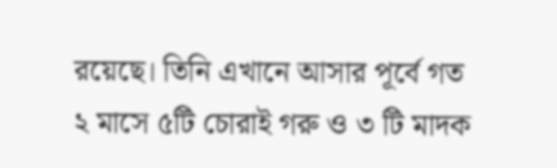রয়েছে। তিনি এখানে আসার পূর্বে গত ২ মাসে ৫টি চোরাই গরু ও ৩ টি মাদক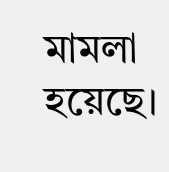মামলা হয়েছে।